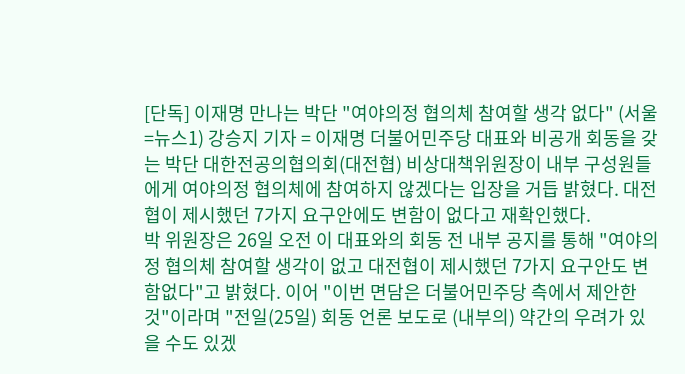[단독] 이재명 만나는 박단 "여야의정 협의체 참여할 생각 없다" (서울=뉴스1) 강승지 기자 = 이재명 더불어민주당 대표와 비공개 회동을 갖는 박단 대한전공의협의회(대전협) 비상대책위원장이 내부 구성원들에게 여야의정 협의체에 참여하지 않겠다는 입장을 거듭 밝혔다. 대전협이 제시했던 7가지 요구안에도 변함이 없다고 재확인했다.
박 위원장은 26일 오전 이 대표와의 회동 전 내부 공지를 통해 "여야의정 협의체 참여할 생각이 없고 대전협이 제시했던 7가지 요구안도 변함없다"고 밝혔다. 이어 "이번 면담은 더불어민주당 측에서 제안한 것"이라며 "전일(25일) 회동 언론 보도로 (내부의) 약간의 우려가 있을 수도 있겠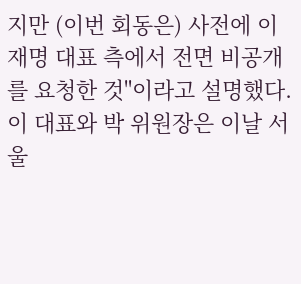지만 (이번 회동은) 사전에 이재명 대표 측에서 전면 비공개를 요청한 것"이라고 설명했다.
이 대표와 박 위원장은 이날 서울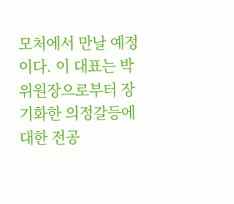모처에서 만날 예정이다. 이 대표는 박 위원장으로부터 장기화한 의정갈등에 대한 전공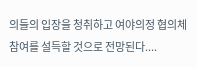의들의 입장을 청취하고 여야의정 협의체 참여를 설득할 것으로 전망된다....